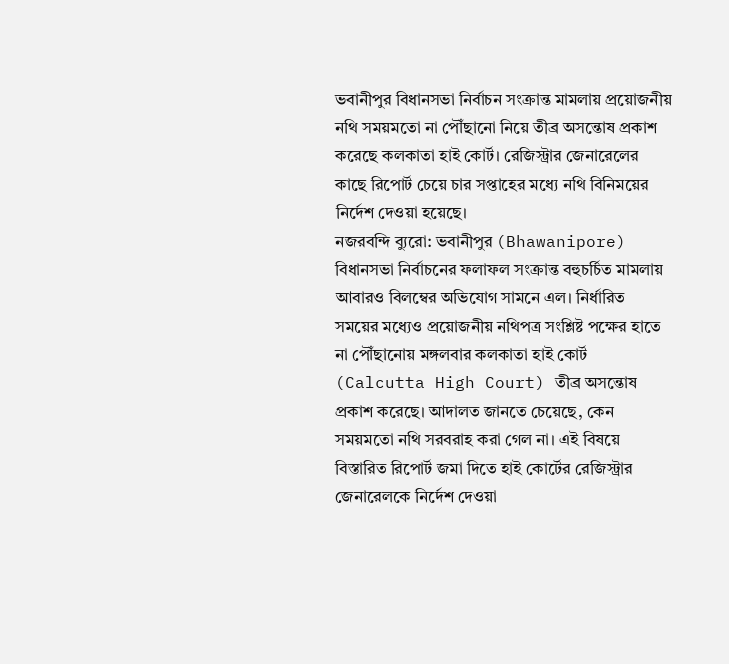ভবানীপুর বিধানসভা নির্বাচন সংক্রান্ত মামলায় প্রয়োজনীয় নথি সময়মতো না পৌঁছানো নিয়ে তীব্র অসন্তোষ প্রকাশ করেছে কলকাতা হাই কোর্ট। রেজিস্ট্রার জেনারেলের কাছে রিপোর্ট চেয়ে চার সপ্তাহের মধ্যে নথি বিনিময়ের নির্দেশ দেওয়া হয়েছে।
নজরবন্দি ব্যুরো: ভবানীপুর (Bhawanipore) বিধানসভা নির্বাচনের ফলাফল সংক্রান্ত বহুচর্চিত মামলায় আবারও বিলম্বের অভিযোগ সামনে এল। নির্ধারিত সময়ের মধ্যেও প্রয়োজনীয় নথিপত্র সংশ্লিষ্ট পক্ষের হাতে না পৌঁছানোয় মঙ্গলবার কলকাতা হাই কোর্ট (Calcutta High Court) তীব্র অসন্তোষ প্রকাশ করেছে। আদালত জানতে চেয়েছে, কেন সময়মতো নথি সরবরাহ করা গেল না। এই বিষয়ে বিস্তারিত রিপোর্ট জমা দিতে হাই কোর্টের রেজিস্ট্রার জেনারেলকে নির্দেশ দেওয়া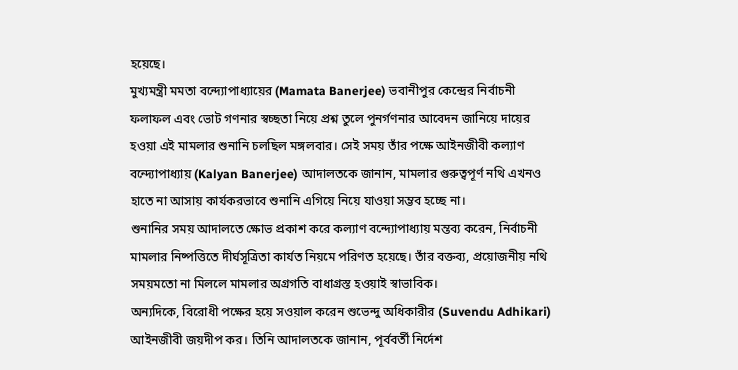হয়েছে।
মুখ্যমন্ত্রী মমতা বন্দ্যোপাধ্যায়ের (Mamata Banerjee) ভবানীপুর কেন্দ্রের নির্বাচনী ফলাফল এবং ভোট গণনার স্বচ্ছতা নিয়ে প্রশ্ন তুলে পুনর্গণনার আবেদন জানিয়ে দায়ের হওয়া এই মামলার শুনানি চলছিল মঙ্গলবার। সেই সময় তাঁর পক্ষে আইনজীবী কল্যাণ বন্দ্যোপাধ্যায় (Kalyan Banerjee) আদালতকে জানান, মামলার গুরুত্বপূর্ণ নথি এখনও হাতে না আসায় কার্যকরভাবে শুনানি এগিয়ে নিয়ে যাওয়া সম্ভব হচ্ছে না।
শুনানির সময় আদালতে ক্ষোভ প্রকাশ করে কল্যাণ বন্দ্যোপাধ্যায় মন্তব্য করেন, নির্বাচনী মামলার নিষ্পত্তিতে দীর্ঘসূত্রিতা কার্যত নিয়মে পরিণত হয়েছে। তাঁর বক্তব্য, প্রয়োজনীয় নথি সময়মতো না মিললে মামলার অগ্রগতি বাধাগ্রস্ত হওয়াই স্বাভাবিক।
অন্যদিকে, বিরোধী পক্ষের হয়ে সওয়াল করেন শুভেন্দু অধিকারীর (Suvendu Adhikari) আইনজীবী জয়দীপ কর। তিনি আদালতকে জানান, পূর্ববর্তী নির্দেশ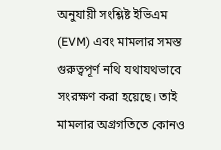অনুযায়ী সংশ্লিষ্ট ইভিএম (EVM) এবং মামলার সমস্ত গুরুত্বপূর্ণ নথি যথাযথভাবে সংরক্ষণ করা হয়েছে। তাই মামলার অগ্রগতিতে কোনও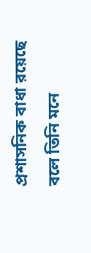প্রশাসনিক বাধা রয়েছে বলে তিনি মনে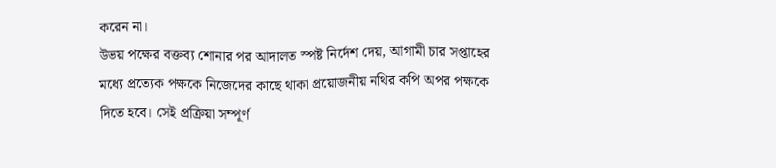করেন না।
উভয় পক্ষের বক্তব্য শোনার পর আদালত স্পষ্ট নির্দেশ দেয়, আগামী চার সপ্তাহের মধ্যে প্রত্যেক পক্ষকে নিজেদের কাছে থাকা প্রয়োজনীয় নথির কপি অপর পক্ষকে দিতে হবে। সেই প্রক্রিয়া সম্পূর্ণ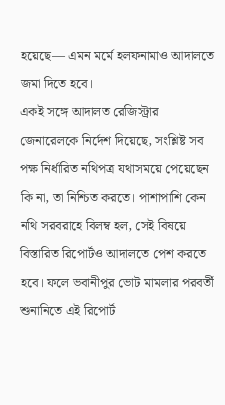হয়েছে— এমন মর্মে হলফনামাও আদালতে জমা দিতে হবে।
একই সঙ্গে আদালত রেজিস্ট্রার জেনারেলকে নির্দেশ দিয়েছে, সংশ্লিষ্ট সব পক্ষ নির্ধারিত নথিপত্র যথাসময়ে পেয়েছেন কি না, তা নিশ্চিত করতে। পাশাপাশি কেন নথি সরবরাহে বিলম্ব হল, সেই বিষয়ে বিস্তারিত রিপোর্টও আদালতে পেশ করতে হবে। ফলে ভবানীপুর ভোট মামলার পরবর্তী শুনানিতে এই রিপোর্ট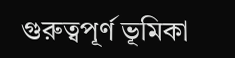গুরুত্বপূর্ণ ভূমিকা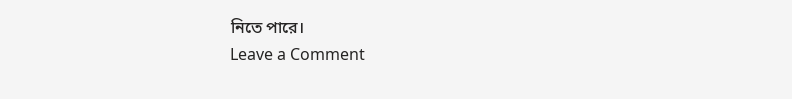নিতে পারে।
Leave a Comment